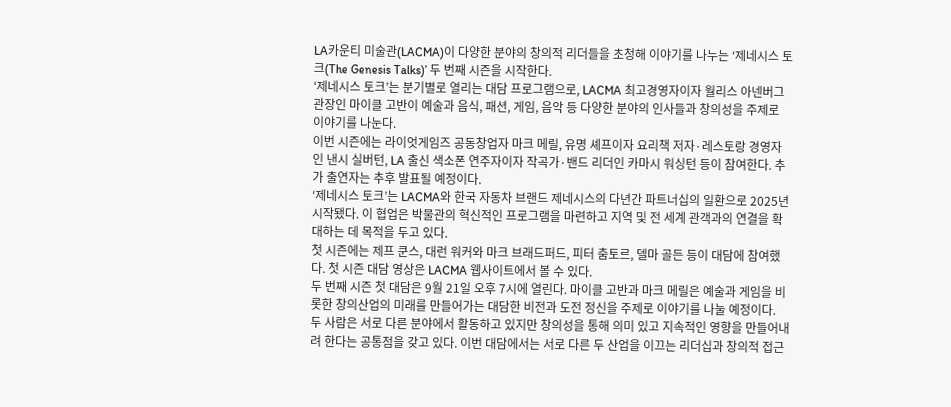LA카운티 미술관(LACMA)이 다양한 분야의 창의적 리더들을 초청해 이야기를 나누는 ‘제네시스 토크(The Genesis Talks)’ 두 번째 시즌을 시작한다.
‘제네시스 토크’는 분기별로 열리는 대담 프로그램으로, LACMA 최고경영자이자 월리스 아넨버그 관장인 마이클 고반이 예술과 음식, 패션, 게임, 음악 등 다양한 분야의 인사들과 창의성을 주제로 이야기를 나눈다.
이번 시즌에는 라이엇게임즈 공동창업자 마크 메릴, 유명 셰프이자 요리책 저자·레스토랑 경영자인 낸시 실버턴, LA 출신 색소폰 연주자이자 작곡가·밴드 리더인 카마시 워싱턴 등이 참여한다. 추가 출연자는 추후 발표될 예정이다.
‘제네시스 토크’는 LACMA와 한국 자동차 브랜드 제네시스의 다년간 파트너십의 일환으로 2025년 시작됐다. 이 협업은 박물관의 혁신적인 프로그램을 마련하고 지역 및 전 세계 관객과의 연결을 확대하는 데 목적을 두고 있다.
첫 시즌에는 제프 쿤스, 대런 워커와 마크 브래드퍼드, 피터 춤토르, 델마 골든 등이 대담에 참여했다. 첫 시즌 대담 영상은 LACMA 웹사이트에서 볼 수 있다.
두 번째 시즌 첫 대담은 9월 21일 오후 7시에 열린다. 마이클 고반과 마크 메릴은 예술과 게임을 비롯한 창의산업의 미래를 만들어가는 대담한 비전과 도전 정신을 주제로 이야기를 나눌 예정이다.
두 사람은 서로 다른 분야에서 활동하고 있지만 창의성을 통해 의미 있고 지속적인 영향을 만들어내려 한다는 공통점을 갖고 있다. 이번 대담에서는 서로 다른 두 산업을 이끄는 리더십과 창의적 접근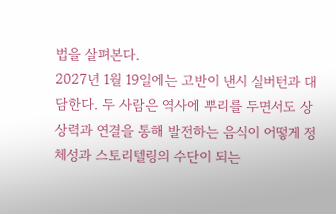법을 살펴본다.
2027년 1월 19일에는 고반이 낸시 실버턴과 대담한다. 두 사람은 역사에 뿌리를 두면서도 상상력과 연결을 통해 발전하는 음식이 어떻게 정체성과 스토리텔링의 수단이 되는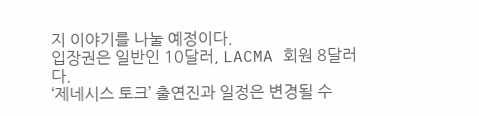지 이야기를 나눌 예정이다.
입장권은 일반인 10달러, LACMA 회원 8달러다.
‘제네시스 토크’ 출연진과 일정은 변경될 수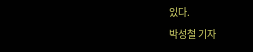있다.
박성철 기자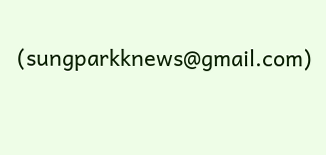(sungparkknews@gmail.com)